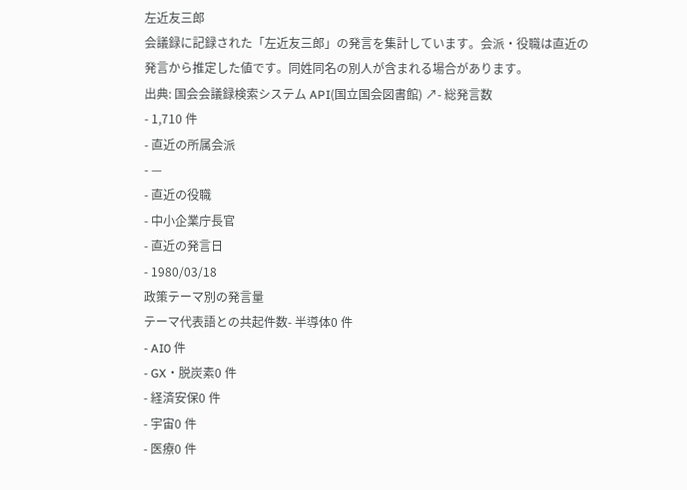左近友三郎
会議録に記録された「左近友三郎」の発言を集計しています。会派・役職は直近の発言から推定した値です。同姓同名の別人が含まれる場合があります。
出典: 国会会議録検索システム API(国立国会図書館) ↗- 総発言数
- 1,710 件
- 直近の所属会派
- —
- 直近の役職
- 中小企業庁長官
- 直近の発言日
- 1980/03/18
政策テーマ別の発言量
テーマ代表語との共起件数- 半導体0 件
- AI0 件
- GX・脱炭素0 件
- 経済安保0 件
- 宇宙0 件
- 医療0 件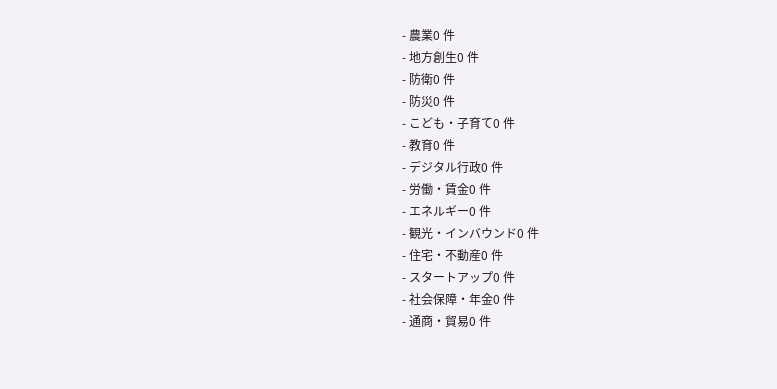- 農業0 件
- 地方創生0 件
- 防衛0 件
- 防災0 件
- こども・子育て0 件
- 教育0 件
- デジタル行政0 件
- 労働・賃金0 件
- エネルギー0 件
- 観光・インバウンド0 件
- 住宅・不動産0 件
- スタートアップ0 件
- 社会保障・年金0 件
- 通商・貿易0 件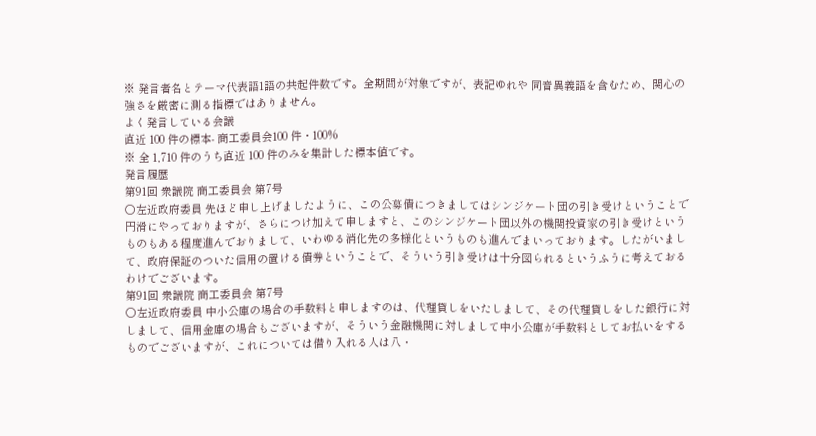※ 発言者名とテーマ代表語1語の共起件数です。全期間が対象ですが、表記ゆれや 同音異義語を含むため、関心の強さを厳密に測る指標ではありません。
よく発言している会議
直近 100 件の標本- 商工委員会100 件・100%
※ 全 1,710 件のうち直近 100 件のみを集計した標本値です。
発言履歴
第91回 衆議院 商工委員会 第7号
○左近政府委員 先ほど申し上げましたように、この公募債につきましてはシンジケート団の引き受けということで円滑にやっておりますが、さらにつけ加えて申しますと、このシンジケート団以外の機関投資家の引き受けというものもある程度進んでおりまして、いわゆる消化先の多様化というものも進んでまいっております。したがいまして、政府保証のついた信用の置ける債券ということで、そういう引き受けは十分図られるというふうに考えておるわけでございます。
第91回 衆議院 商工委員会 第7号
○左近政府委員 中小公庫の場合の手数料と申しますのは、代理貸しをいたしまして、その代理貸しをした銀行に対しまして、信用金庫の場合もございますが、そういう金融機関に対しまして中小公庫が手数料としてお払いをするものでございますが、これについては借り入れる人は八・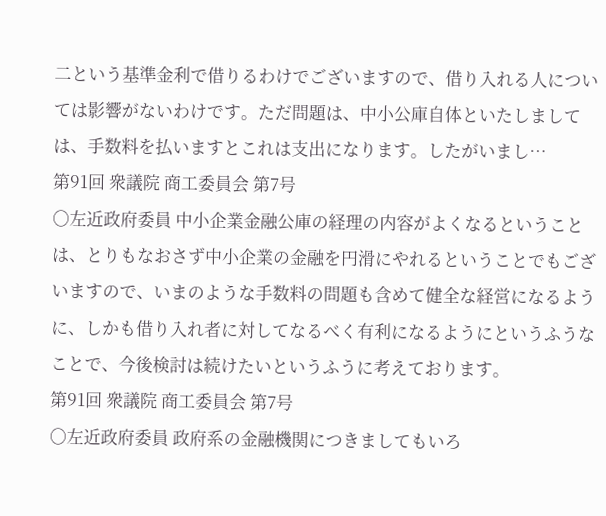二という基準金利で借りるわけでございますので、借り入れる人については影響がないわけです。ただ問題は、中小公庫自体といたしましては、手数料を払いますとこれは支出になります。したがいまし…
第91回 衆議院 商工委員会 第7号
○左近政府委員 中小企業金融公庫の経理の内容がよくなるということは、とりもなおさず中小企業の金融を円滑にやれるということでもございますので、いまのような手数料の問題も含めて健全な経営になるように、しかも借り入れ者に対してなるべく有利になるようにというふうなことで、今後検討は続けたいというふうに考えております。
第91回 衆議院 商工委員会 第7号
○左近政府委員 政府系の金融機関につきましてもいろ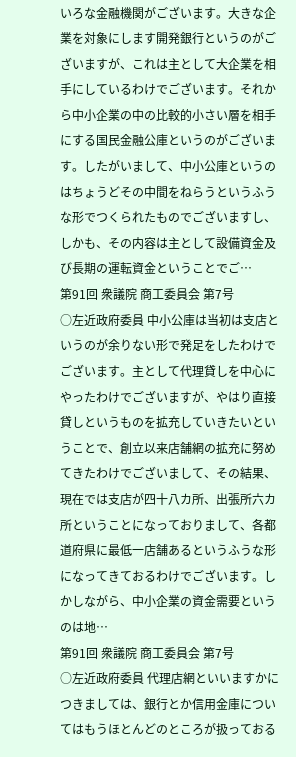いろな金融機関がございます。大きな企業を対象にします開発銀行というのがございますが、これは主として大企業を相手にしているわけでございます。それから中小企業の中の比較的小さい層を相手にする国民金融公庫というのがございます。したがいまして、中小公庫というのはちょうどその中間をねらうというふうな形でつくられたものでございますし、しかも、その内容は主として設備資金及び長期の運転資金ということでご…
第91回 衆議院 商工委員会 第7号
○左近政府委員 中小公庫は当初は支店というのが余りない形で発足をしたわけでございます。主として代理貸しを中心にやったわけでございますが、やはり直接貸しというものを拡充していきたいということで、創立以来店舗網の拡充に努めてきたわけでございまして、その結果、現在では支店が四十八カ所、出張所六カ所ということになっておりまして、各都道府県に最低一店舗あるというふうな形になってきておるわけでございます。しかしながら、中小企業の資金需要というのは地…
第91回 衆議院 商工委員会 第7号
○左近政府委員 代理店網といいますかにつきましては、銀行とか信用金庫についてはもうほとんどのところが扱っておる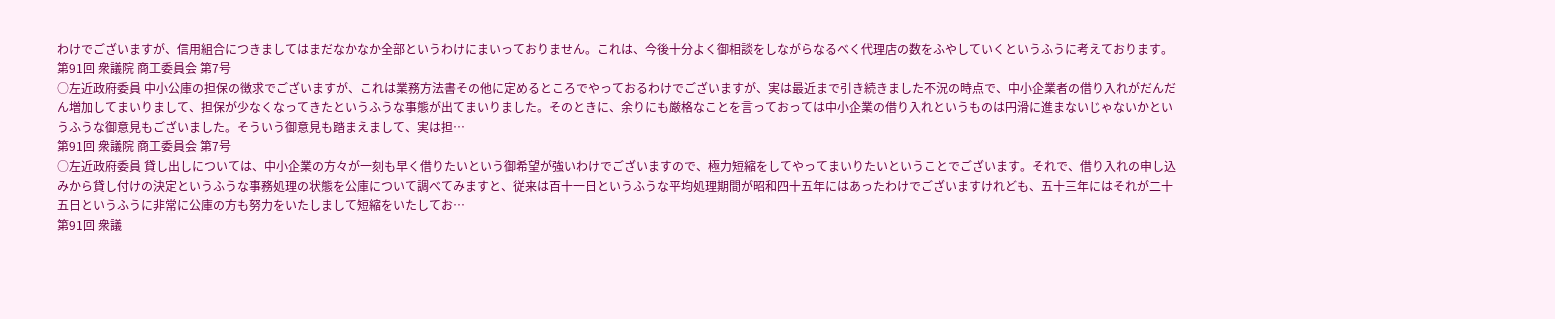わけでございますが、信用組合につきましてはまだなかなか全部というわけにまいっておりません。これは、今後十分よく御相談をしながらなるべく代理店の数をふやしていくというふうに考えております。
第91回 衆議院 商工委員会 第7号
○左近政府委員 中小公庫の担保の徴求でございますが、これは業務方法書その他に定めるところでやっておるわけでございますが、実は最近まで引き続きました不況の時点で、中小企業者の借り入れがだんだん増加してまいりまして、担保が少なくなってきたというふうな事態が出てまいりました。そのときに、余りにも厳格なことを言っておっては中小企業の借り入れというものは円滑に進まないじゃないかというふうな御意見もございました。そういう御意見も踏まえまして、実は担…
第91回 衆議院 商工委員会 第7号
○左近政府委員 貸し出しについては、中小企業の方々が一刻も早く借りたいという御希望が強いわけでございますので、極力短縮をしてやってまいりたいということでございます。それで、借り入れの申し込みから貸し付けの決定というふうな事務処理の状態を公庫について調べてみますと、従来は百十一日というふうな平均処理期間が昭和四十五年にはあったわけでございますけれども、五十三年にはそれが二十五日というふうに非常に公庫の方も努力をいたしまして短縮をいたしてお…
第91回 衆議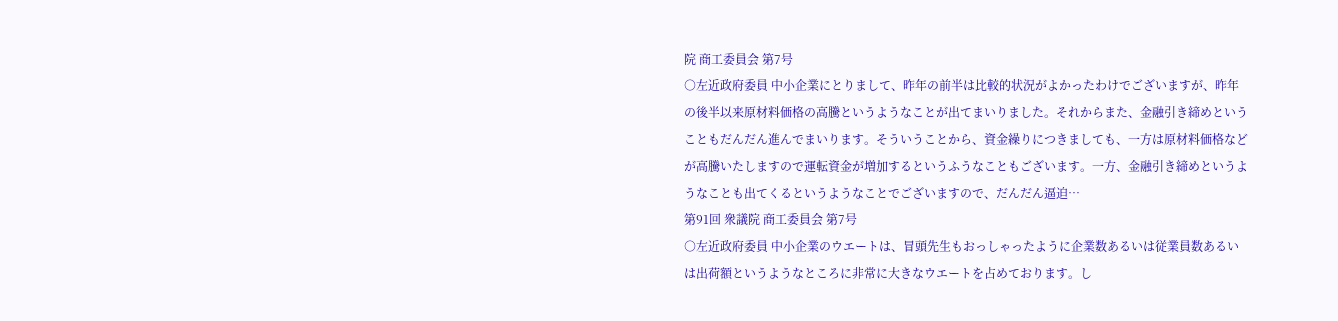院 商工委員会 第7号
○左近政府委員 中小企業にとりまして、昨年の前半は比較的状況がよかったわけでございますが、昨年の後半以来原材料価格の高騰というようなことが出てまいりました。それからまた、金融引き締めということもだんだん進んでまいります。そういうことから、資金繰りにつきましても、一方は原材料価格などが高騰いたしますので運転資金が増加するというふうなこともございます。一方、金融引き締めというようなことも出てくるというようなことでございますので、だんだん逼迫…
第91回 衆議院 商工委員会 第7号
○左近政府委員 中小企業のウエートは、冒頭先生もおっしゃったように企業数あるいは従業員数あるいは出荷額というようなところに非常に大きなウエートを占めております。し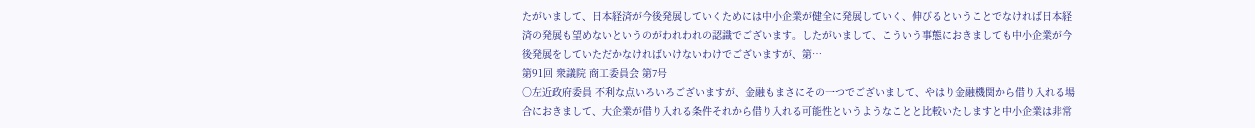たがいまして、日本経済が今後発展していくためには中小企業が健全に発展していく、伸びるということでなければ日本経済の発展も望めないというのがわれわれの認識でございます。したがいまして、こういう事態におきましても中小企業が今後発展をしていただかなければいけないわけでございますが、第…
第91回 衆議院 商工委員会 第7号
○左近政府委員 不利な点いろいろございますが、金融もまさにその一つでございまして、やはり金融機関から借り入れる場合におきまして、大企業が借り入れる条件それから借り入れる可能性というようなことと比較いたしますと中小企業は非常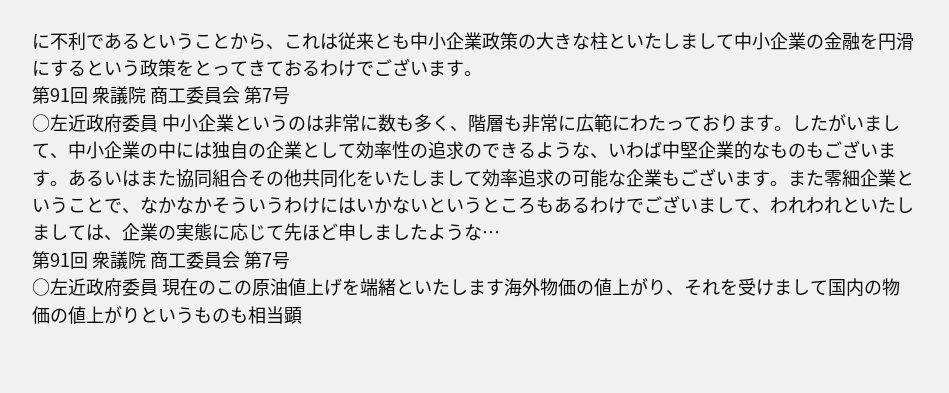に不利であるということから、これは従来とも中小企業政策の大きな柱といたしまして中小企業の金融を円滑にするという政策をとってきておるわけでございます。
第91回 衆議院 商工委員会 第7号
○左近政府委員 中小企業というのは非常に数も多く、階層も非常に広範にわたっております。したがいまして、中小企業の中には独自の企業として効率性の追求のできるような、いわば中堅企業的なものもございます。あるいはまた協同組合その他共同化をいたしまして効率追求の可能な企業もございます。また零細企業ということで、なかなかそういうわけにはいかないというところもあるわけでございまして、われわれといたしましては、企業の実態に応じて先ほど申しましたような…
第91回 衆議院 商工委員会 第7号
○左近政府委員 現在のこの原油値上げを端緒といたします海外物価の値上がり、それを受けまして国内の物価の値上がりというものも相当顕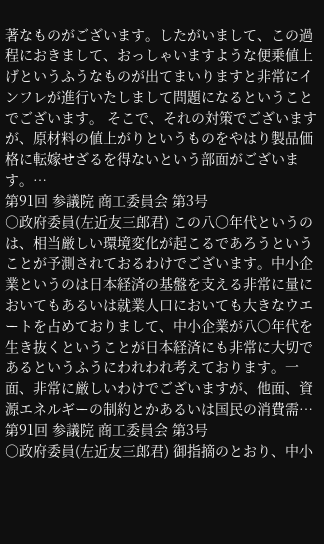著なものがございます。したがいまして、この過程におきまして、おっしゃいますような便乗値上げというふうなものが出てまいりますと非常にインフレが進行いたしまして問題になるということでございます。 そこで、それの対策でございますが、原材料の値上がりというものをやはり製品価格に転嫁せざるを得ないという部面がございます。…
第91回 参議院 商工委員会 第3号
○政府委員(左近友三郎君) この八〇年代というのは、相当厳しい環境変化が起こるであろうということが予測されておるわけでございます。中小企業というのは日本経済の基盤を支える非常に量においてもあるいは就業人口においても大きなウエートを占めておりまして、中小企業が八〇年代を生き抜くということが日本経済にも非常に大切であるというふうにわれわれ考えております。一面、非常に厳しいわけでございますが、他面、資源エネルギーの制約とかあるいは国民の消費需…
第91回 参議院 商工委員会 第3号
○政府委員(左近友三郎君) 御指摘のとおり、中小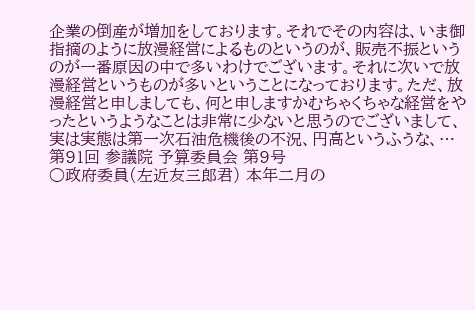企業の倒産が増加をしております。それでその内容は、いま御指摘のように放漫経営によるものというのが、販売不振というのが一番原因の中で多いわけでございます。それに次いで放漫経営というものが多いということになっております。ただ、放漫経営と申しましても、何と申しますかむちゃくちゃな経営をやったというようなことは非常に少ないと思うのでございまして、実は実態は第一次石油危機後の不況、円高というふうな、…
第91回 参議院 予算委員会 第9号
○政府委員(左近友三郎君) 本年二月の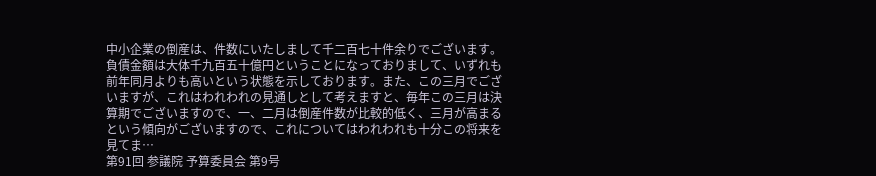中小企業の倒産は、件数にいたしまして千二百七十件余りでございます。負債金額は大体千九百五十億円ということになっておりまして、いずれも前年同月よりも高いという状態を示しております。また、この三月でございますが、これはわれわれの見通しとして考えますと、毎年この三月は決算期でございますので、一、二月は倒産件数が比較的低く、三月が高まるという傾向がございますので、これについてはわれわれも十分この将来を見てま…
第91回 参議院 予算委員会 第9号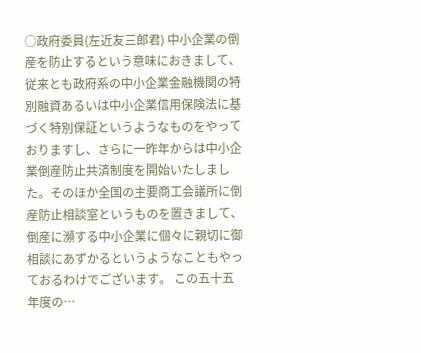○政府委員(左近友三郎君) 中小企業の倒産を防止するという意味におきまして、従来とも政府系の中小企業金融機関の特別融資あるいは中小企業信用保険法に基づく特別保証というようなものをやっておりますし、さらに一昨年からは中小企業倒産防止共済制度を開始いたしました。そのほか全国の主要商工会議所に倒産防止相談室というものを置きまして、倒産に瀕する中小企業に個々に親切に御相談にあずかるというようなこともやっておるわけでございます。 この五十五年度の…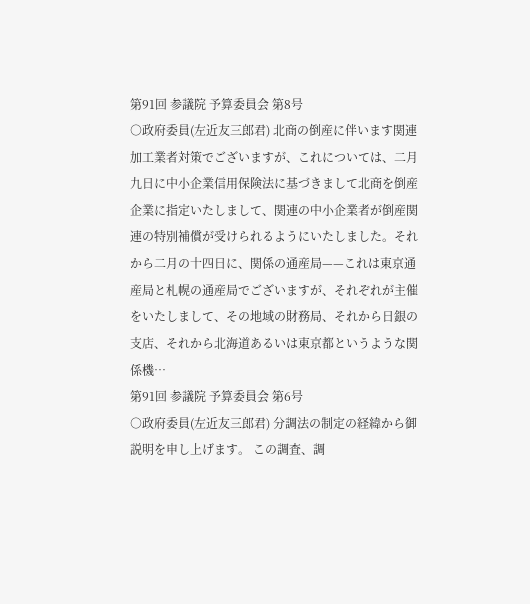第91回 参議院 予算委員会 第8号
○政府委員(左近友三郎君) 北商の倒産に伴います関連加工業者対策でございますが、これについては、二月九日に中小企業信用保険法に基づきまして北商を倒産企業に指定いたしまして、関連の中小企業者が倒産関連の特別補償が受けられるようにいたしました。それから二月の十四日に、関係の通産局——これは東京通産局と札幌の通産局でございますが、それぞれが主催をいたしまして、その地域の財務局、それから日銀の支店、それから北海道あるいは東京都というような関係機…
第91回 参議院 予算委員会 第6号
○政府委員(左近友三郎君) 分調法の制定の経緯から御説明を申し上げます。 この調査、調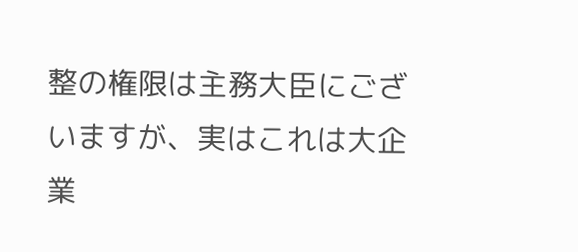整の権限は主務大臣にございますが、実はこれは大企業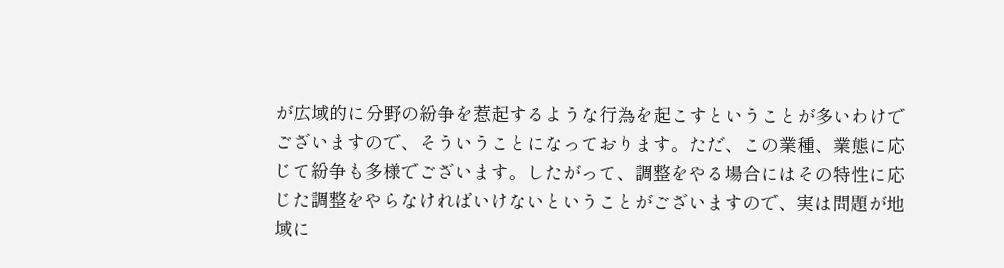が広域的に分野の紛争を惹起するような行為を起こすということが多いわけでございますので、そういうことになっております。ただ、この業種、業態に応じて紛争も多様でございます。したがって、調整をやる場合にはその特性に応じた調整をやらなければいけないということがございますので、実は問題が地域に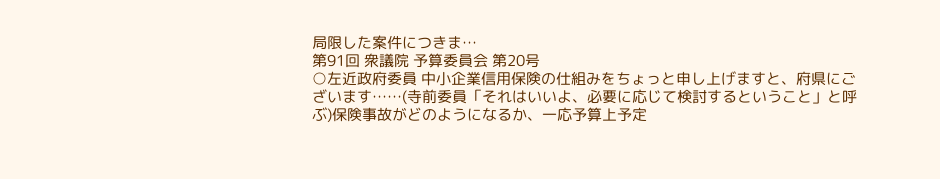局限した案件につきま…
第91回 衆議院 予算委員会 第20号
○左近政府委員 中小企業信用保険の仕組みをちょっと申し上げますと、府県にございます……(寺前委員「それはいいよ、必要に応じて検討するということ」と呼ぶ)保険事故がどのようになるか、一応予算上予定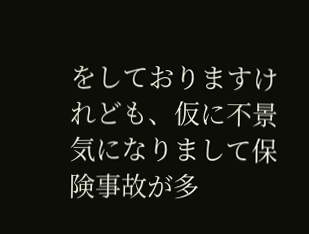をしておりますけれども、仮に不景気になりまして保険事故が多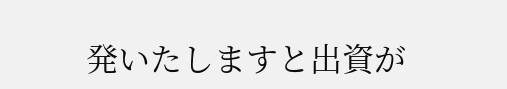発いたしますと出資が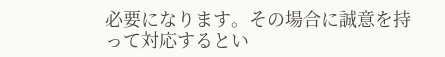必要になります。その場合に誠意を持って対応するとい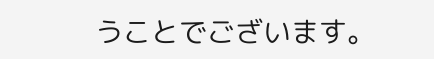うことでございます。